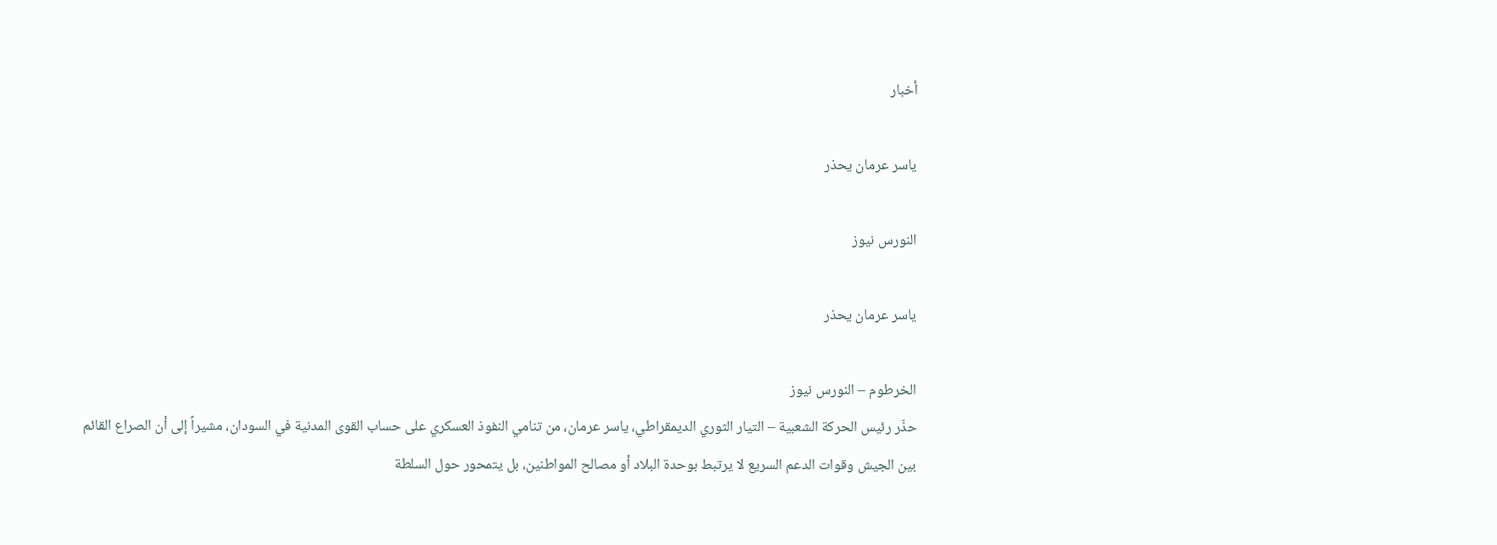أخبار

ياسر عرمان يحذر

النورس نيوز

ياسر عرمان يحذر

الخرطوم – النورس نيوز
حذّر رئيس الحركة الشعبية – التيار الثوري الديمقراطي، ياسر عرمان، من تنامي النفوذ العسكري على حساب القوى المدنية في السودان، مشيراً إلى أن الصراع القائم بين الجيش وقوات الدعم السريع لا يرتبط بوحدة البلاد أو مصالح المواطنين، بل يتمحور حول السلطة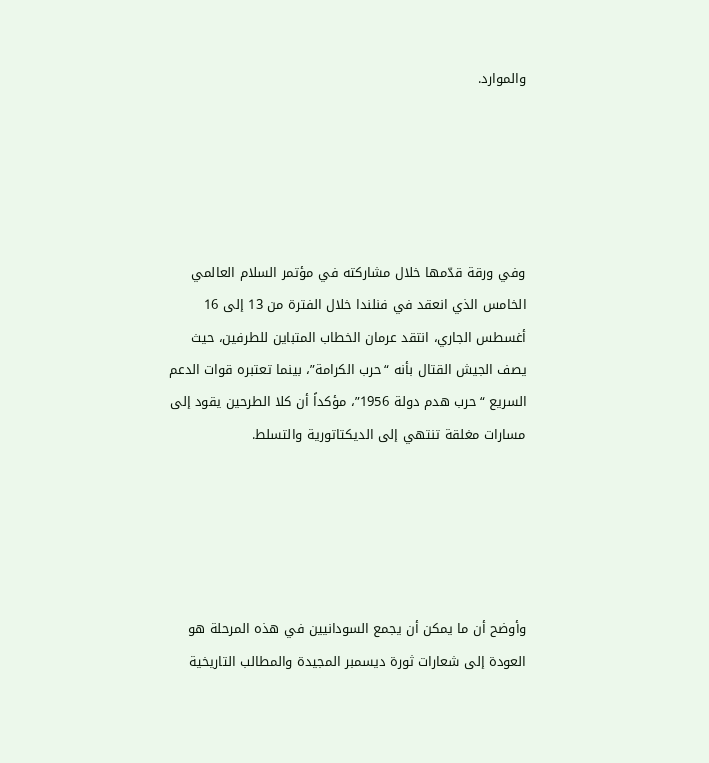والموارد.





وفي ورقة قدّمها خلال مشاركته في مؤتمر السلام العالمي الخامس الذي انعقد في فنلندا خلال الفترة من 13 إلى 16 أغسطس الجاري، انتقد عرمان الخطاب المتباين للطرفين، حيث يصف الجيش القتال بأنه “حرب الكرامة”، بينما تعتبره قوات الدعم السريع “حرب هدم دولة 1956”، مؤكداً أن كلا الطرحين يقود إلى مسارات مغلقة تنتهي إلى الديكتاتورية والتسلط.





وأوضح أن ما يمكن أن يجمع السودانيين في هذه المرحلة هو العودة إلى شعارات ثورة ديسمبر المجيدة والمطالب التاريخية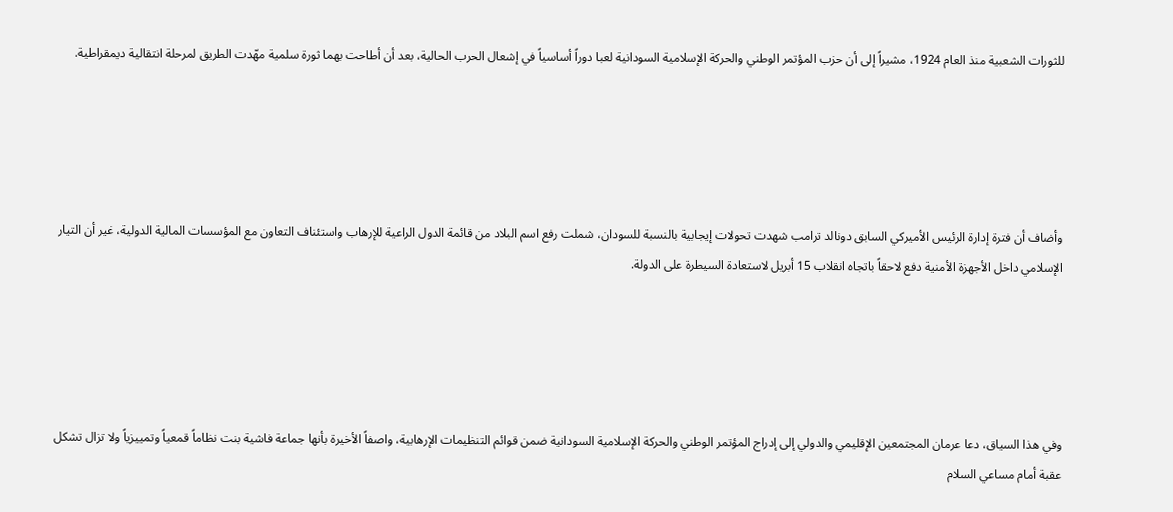للثورات الشعبية منذ العام 1924، مشيراً إلى أن حزب المؤتمر الوطني والحركة الإسلامية السودانية لعبا دوراً أساسياً في إشعال الحرب الحالية، بعد أن أطاحت بهما ثورة سلمية مهّدت الطريق لمرحلة انتقالية ديمقراطية.





وأضاف أن فترة إدارة الرئيس الأميركي السابق دونالد ترامب شهدت تحولات إيجابية بالنسبة للسودان، شملت رفع اسم البلاد من قائمة الدول الراعية للإرهاب واستئناف التعاون مع المؤسسات المالية الدولية، غير أن التيار الإسلامي داخل الأجهزة الأمنية دفع لاحقاً باتجاه انقلاب 15 أبريل لاستعادة السيطرة على الدولة.





وفي هذا السياق، دعا عرمان المجتمعين الإقليمي والدولي إلى إدراج المؤتمر الوطني والحركة الإسلامية السودانية ضمن قوائم التنظيمات الإرهابية، واصفاً الأخيرة بأنها جماعة فاشية بنت نظاماً قمعياً وتمييزياً ولا تزال تشكل عقبة أمام مساعي السلام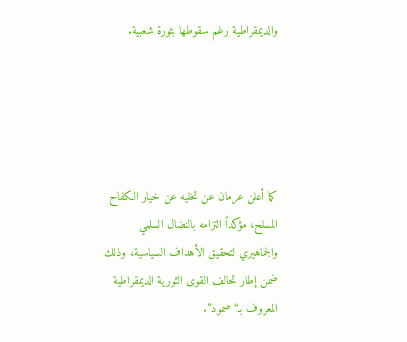والديمقراطية رغم سقوطها بثورة شعبية.





كما أعلن عرمان عن تخليه عن خيار الكفاح المسلح، مؤكداً التزامه بالنضال السلمي والجماهيري لتحقيق الأهداف السياسية، وذلك ضمن إطار تحالف القوى الثورية الديمقراطية المعروف بـ“صمود”.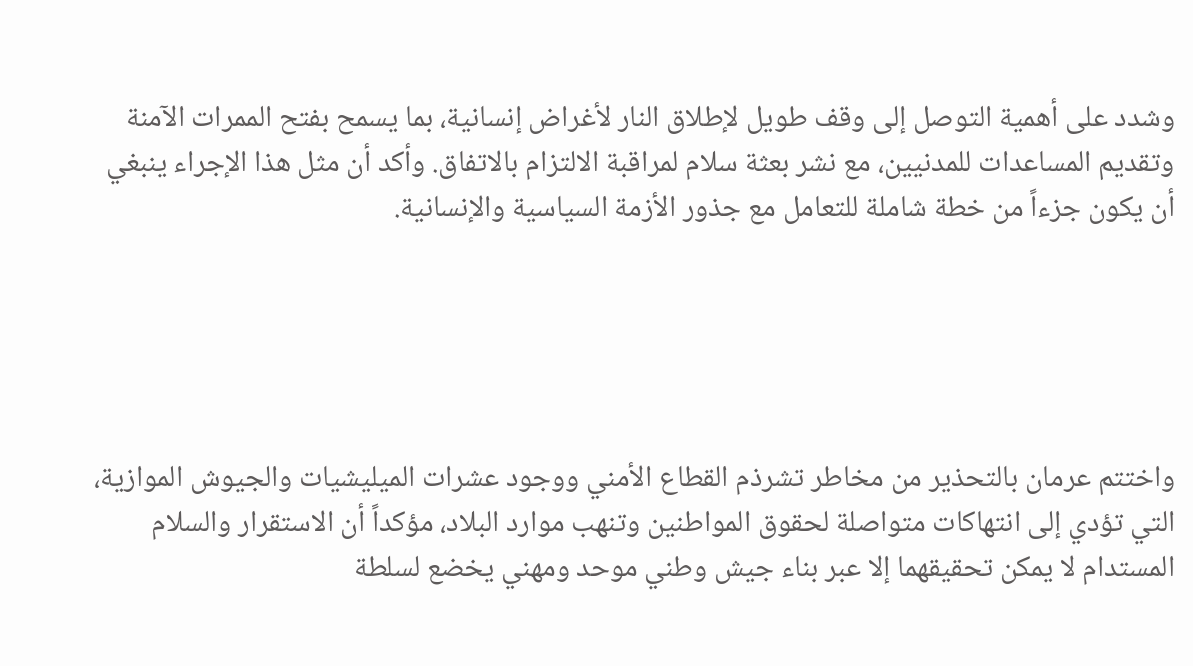وشدد على أهمية التوصل إلى وقف طويل لإطلاق النار لأغراض إنسانية، بما يسمح بفتح الممرات الآمنة وتقديم المساعدات للمدنيين، مع نشر بعثة سلام لمراقبة الالتزام بالاتفاق. وأكد أن مثل هذا الإجراء ينبغي أن يكون جزءاً من خطة شاملة للتعامل مع جذور الأزمة السياسية والإنسانية.





واختتم عرمان بالتحذير من مخاطر تشرذم القطاع الأمني ووجود عشرات الميليشيات والجيوش الموازية، التي تؤدي إلى انتهاكات متواصلة لحقوق المواطنين وتنهب موارد البلاد، مؤكداً أن الاستقرار والسلام المستدام لا يمكن تحقيقهما إلا عبر بناء جيش وطني موحد ومهني يخضع لسلطة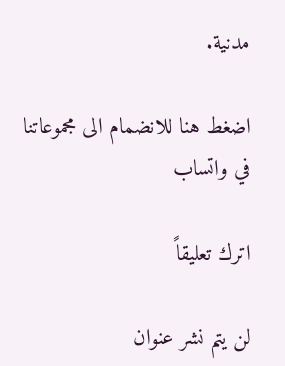مدنية.

اضغط هنا للانضمام الى مجموعاتنا في واتساب

اترك تعليقاً

لن يتم نشر عنوان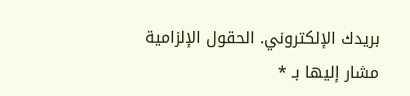بريدك الإلكتروني. الحقول الإلزامية مشار إليها بـ *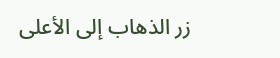زر الذهاب إلى الأعلى